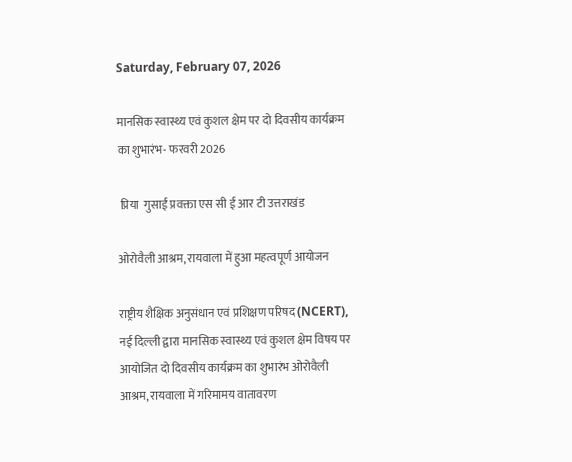Saturday, February 07, 2026

मानसिक स्वास्थ्य एवं कुशल क्षेम पर दो दिवसीय कार्यक्रम का शुभारंभ- फरवरी 2026

 प्रिया  गुसाईं प्रवक्ता एस सी ई आर टी उत्तराखंड

ओरोवैली आश्रम, रायवाला में हुआ महत्वपूर्ण आयोजन

राष्ट्रीय शैक्षिक अनुसंधान एवं प्रशिक्षण परिषद (NCERT), नई दिल्ली द्वारा मानसिक स्वास्थ्य एवं कुशल क्षेम विषय पर आयोजित दो दिवसीय कार्यक्रम का शुभारंभ ओरोवैली आश्रम, रायवाला में गरिमामय वातावरण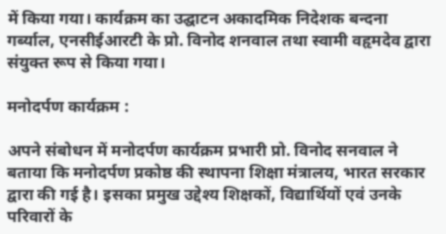में किया गया। कार्यक्रम का उद्घाटन अकादमिक निदेशक बन्दना गर्ब्याल, एनसीईआरटी के प्रो. विनोद शनवाल तथा स्वामी वहृमदेव द्वारा संयुक्त रूप से किया गया।

मनोदर्पण कार्यक्रम :

अपने संबोधन में मनोदर्पण कार्यक्रम प्रभारी प्रो. विनोद सनवाल ने बताया कि मनोदर्पण प्रकोष्ठ की स्थापना शिक्षा मंत्रालय, भारत सरकार द्वारा की गई है। इसका प्रमुख उद्देश्य शिक्षकों, विद्यार्थियों एवं उनके परिवारों के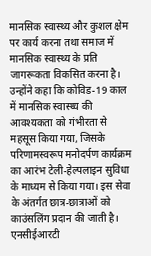मानसिक स्वास्थ्य और कुशल क्षेम पर कार्य करना तथा समाज में मानसिक स्वास्थ्य के प्रति जागरूकता विकसित करना है।
उन्होंने कहा कि कोविड-19 काल में मानसिक स्वास्थ्य की आवश्यकता को गंभीरता से महसूस किया गया, जिसके परिणामस्वरूप मनोदर्पण कार्यक्रम का आरंभ टेली-हेल्पलाइन सुविधा के माध्यम से किया गया। इस सेवा के अंतर्गत छात्र-छात्राओं को काउंसलिंग प्रदान की जाती है।
एनसीईआरटी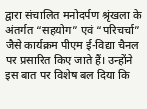द्वारा संचालित मनोदर्पण श्रृंखला के अंतर्गत “सहयोग” एवं “परिचर्चा” जैसे कार्यक्रम पीएम ई-विद्या चैनल पर प्रसारित किए जाते हैं। उन्होंने इस बात पर विशेष बल दिया कि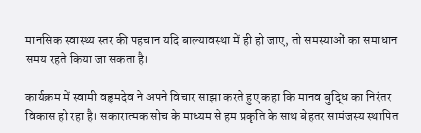मानसिक स्वास्थ्य स्तर की पहचान यदि बाल्यावस्था में ही हो जाए, तो समस्याओं का समाधान समय रहते किया जा सकता है।

कार्यक्रम में स्वामी वहृमदेव ने अपने विचार साझा करते हुए कहा कि मानव बुद्धि का निरंतर विकास हो रहा है। सकारात्मक सोच के माध्यम से हम प्रकृति के साथ बेहतर सामंजस्य स्थापित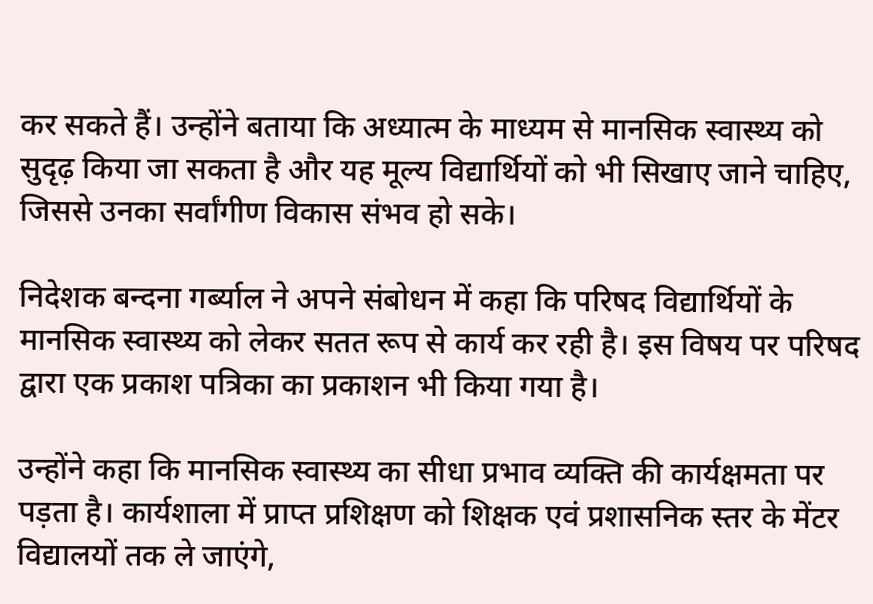कर सकते हैं। उन्होंने बताया कि अध्यात्म के माध्यम से मानसिक स्वास्थ्य को सुदृढ़ किया जा सकता है और यह मूल्य विद्यार्थियों को भी सिखाए जाने चाहिए, जिससे उनका सर्वांगीण विकास संभव हो सके।

निदेशक बन्दना गर्ब्याल ने अपने संबोधन में कहा कि परिषद विद्यार्थियों के मानसिक स्वास्थ्य को लेकर सतत रूप से कार्य कर रही है। इस विषय पर परिषद द्वारा एक प्रकाश पत्रिका का प्रकाशन भी किया गया है।

उन्होंने कहा कि मानसिक स्वास्थ्य का सीधा प्रभाव व्यक्ति की कार्यक्षमता पर पड़ता है। कार्यशाला में प्राप्त प्रशिक्षण को शिक्षक एवं प्रशासनिक स्तर के मेंटर विद्यालयों तक ले जाएंगे,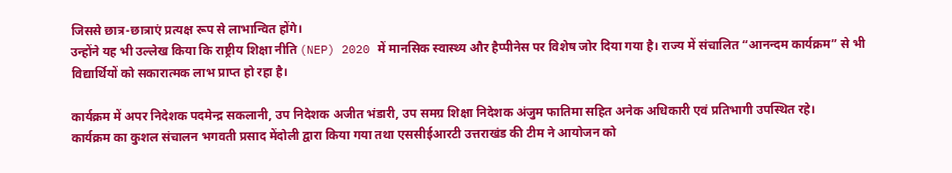जिससे छात्र-छात्राएं प्रत्यक्ष रूप से लाभान्वित होंगे।
उन्होंने यह भी उल्लेख किया कि राष्ट्रीय शिक्षा नीति (NEP) 2020 में मानसिक स्वास्थ्य और हैप्पीनेस पर विशेष जोर दिया गया है। राज्य में संचालित “आनन्दम कार्यक्रम” से भी विद्यार्थियों को सकारात्मक लाभ प्राप्त हो रहा है।

कार्यक्रम में अपर निदेशक पदमेन्द्र सकलानी, उप निदेशक अजीत भंडारी, उप समग्र शिक्षा निदेशक अंजुम फातिमा सहित अनेक अधिकारी एवं प्रतिभागी उपस्थित रहे।
कार्यक्रम का कुशल संचालन भगवती प्रसाद मेंदोली द्वारा किया गया तथा एससीईआरटी उत्तराखंड की टीम ने आयोजन को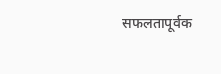सफलतापूर्वक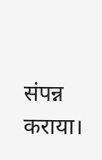संपन्न कराया।